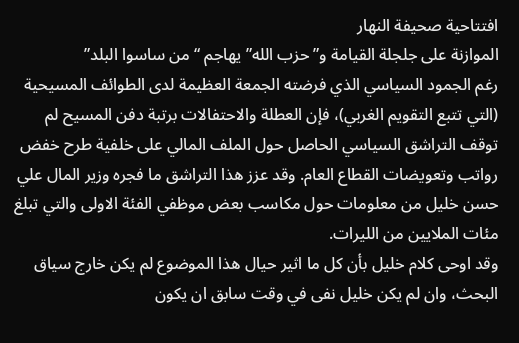افتتاحية صحيفة النهار
الموازنة على جلجلة القيامة و”حزب الله” يهاجم “من ساسوا البلد”
رغم الجمود السياسي الذي فرضته الجمعة العظيمة لدى الطوائف المسيحية (التي تتبع التقويم الغربي)، فإن العطلة والاحتفالات برتبة دفن المسيح لم توقف التراشق السياسي الحاصل حول الملف المالي على خلفية طرح خفض رواتب وتعويضات القطاع العام. وقد عزز هذا التراشق ما فجره وزير المال علي حسن خليل من معلومات حول مكاسب بعض موظفي الفئة الاولى والتي تبلغ مئات الملايين من الليرات.
وقد اوحى كلام خليل بأن كل ما اثير حيال هذا الموضوع لم يكن خارج سياق البحث، وان لم يكن خليل نفى في وقت سابق ان يكون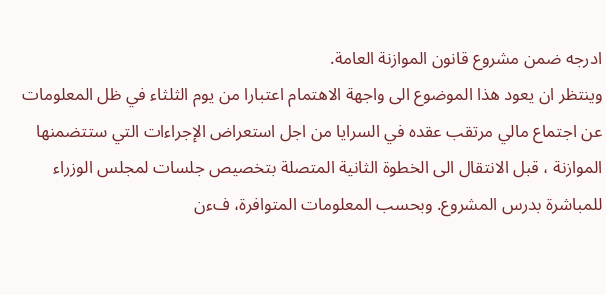ادرجه ضمن مشروع قانون الموازنة العامة.
وينتظر ان يعود هذا الموضوع الى واجهة الاهتمام اعتبارا من يوم الثلثاء في ظل المعلومات عن اجتماع مالي مرتقب عقده في السرايا من اجل استعراض الإجراءات التي ستتضمنها الموازنة ، قبل الانتقال الى الخطوة الثانية المتصلة بتخصيص جلسات لمجلس الوزراء للمباشرة بدرس المشروع. وبحسب المعلومات المتوافرة، فءن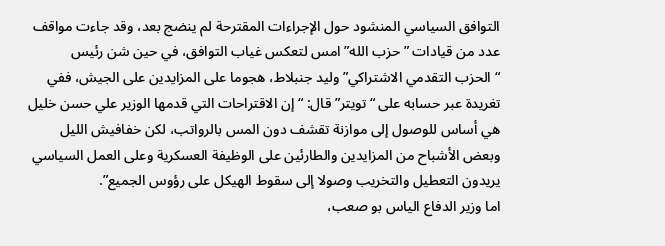التوافق السياسي المنشود حول الإجراءات المقترحة لم ينضج بعد، وقد جاءت مواقف عدد من قيادات ” حزب الله” امس لتعكس غياب التوافق، في حين شن رئيس “الحزب التقدمي الاشتراكي” وليد جنبلاط، هجوما على المزايدين على الجيش، ففي تغريدة عبر حسابه على “تويتر” قال: “إن الاقتراحات التي قدمها الوزير علي حسن خليل هي أساس للوصول إلى موازنة تقشف دون المس بالرواتب، لكن خفافيش الليل وبعض الأشباح من المزايدين والطارئين على الوظيفة العسكرية وعلى العمل السياسي يريدون التعطيل والتخريب وصولا إلى سقوط الهيكل على رؤوس الجميع”.
اما وزير الدفاع الياس بو صعب،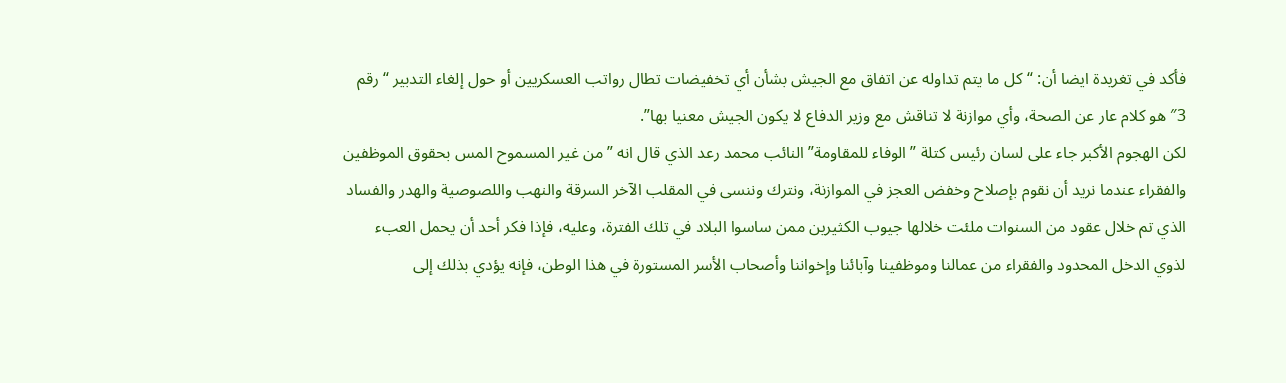فأكد في تغريدة ايضا أن: “كل ما يتم تداوله عن اتفاق مع الجيش بشأن أي تخفيضات تطال رواتب العسكريين أو حول إلغاء التدبير “رقم 3″ هو كلام عار عن الصحة، وأي موازنة لا تناقش مع وزير الدفاع لا يكون الجيش معنيا بها”.
لكن الهجوم الأكبر جاء على لسان رئيس كتلة ” الوفاء للمقاومة” النائب محمد رعد الذي قال انه ” من غير المسموح المس بحقوق الموظفين والفقراء عندما نريد أن نقوم بإصلاح وخفض العجز في الموازنة، ونترك وننسى في المقلب الآخر السرقة والنهب واللصوصية والهدر والفساد الذي تم خلال عقود من السنوات ملئت خلالها جيوب الكثيرين ممن ساسوا البلاد في تلك الفترة، وعليه، فإذا فكر أحد أن يحمل العبء لذوي الدخل المحدود والفقراء من عمالنا وموظفينا وآبائنا وإخواننا وأصحاب الأسر المستورة في هذا الوطن، فإنه يؤدي بذلك إلى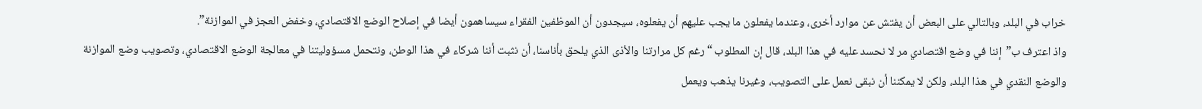خراب في البلد، وبالتالي على البعض أن يفتش عن موارد أخرى، وعندما يفعلون ما يجب عليهم أن يفعلوه، سيجدون أن الموظفين الفقراء سيساهمون أيضا في إصلاح الوضع الاقتصادي، وخفض العجز في الموازنة”.
واذ اعترف ب”إننا في وضع اقتصادي مر لا نحسد عليه في هذا البلد، قال إن المطلوب “رغم كل مرارتنا والأذى الذي يلحق بأناسنا، أن نثبت أننا شركاء في هذا الوطن، ونتحمل مسؤوليتنا في معالجة الوضع الاقتصادي، وتصويب وضع الموازنة والوضع النقدي في هذا البلد، ولكن لا يمكننا أن نبقى نعمل على التصويب، وغيرنا يذهب ويعمل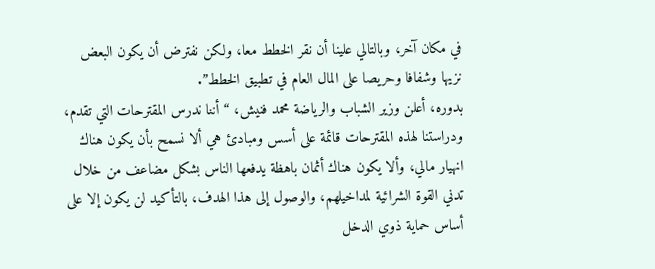في مكان آخر، وبالتالي علينا أن نقر الخطط معا، ولكن نفترض أن يكون البعض نزيها وشفافا وحريصا على المال العام في تطبيق الخطط”.
بدوره، أعلن وزير الشباب والرياضة محمد فنيش، “أننا ندرس المقترحات التي تقدم، ودراستنا لهذه المقترحات قائمة على أسس ومبادئ هي ألا نسمح بأن يكون هناك انهيار مالي، وألا يكون هناك أثمان باهظة يدفعها الناس بشكل مضاعف من خلال تدني القوة الشرائية لمداخيلهم، والوصول إلى هذا الهدف، بالتأكيد لن يكون إلا على أساس حماية ذوي الدخل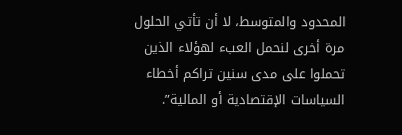المحدود والمتوسط، لا أن تأتي الحلول مرة أخرى لنحمل العبء لهؤلاء الذين تحملوا على مدى سنين تراكم أخطاء السياسات الإقتصادية أو المالية”.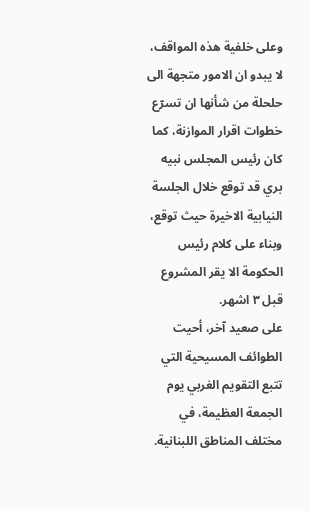وعلى خلفية هذه المواقف، لا يبدو ان الامور متجهة الى حلحلة من شأنها ان تسرٓع خطوات اقرار الموازنة، كما كان رئيس المجلس نبيه بري قد توقع خلال الجلسة النيابية الاخيرة حيث توقع، وبناء على كلام رئيس الحكومة الا يقر المشروع قبل ٣ اشهر.
على صعيد آخر، أحيت الطوائف المسيحية التي تتبع التقويم الغربي يوم الجمعة العظيمة، في مختلف المناطق اللبنانية.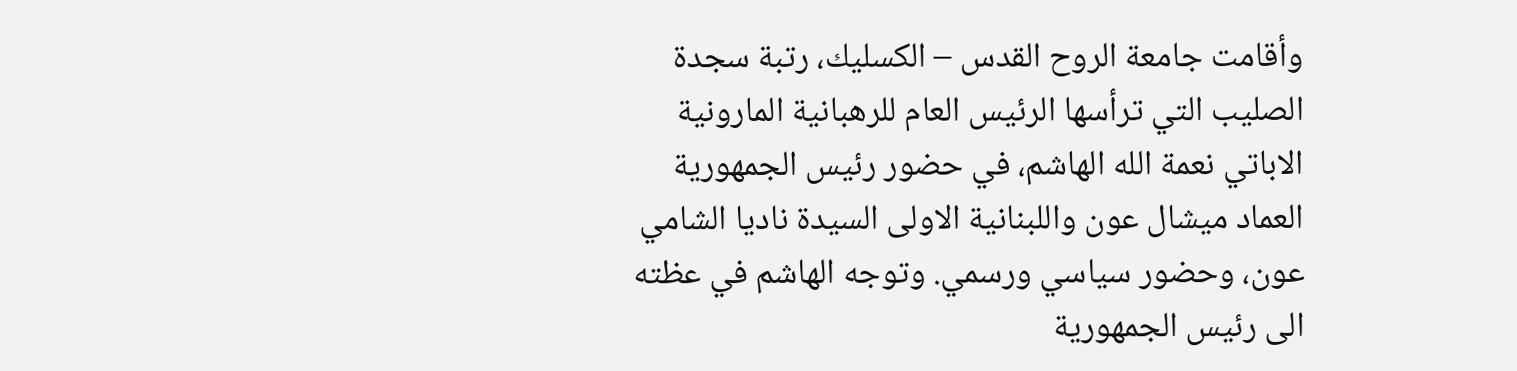وأقامت جامعة الروح القدس – الكسليك، رتبة سجدة الصليب التي ترأسها الرئيس العام للرهبانية المارونية الاباتي نعمة الله الهاشم، في حضور رئيس الجمهورية العماد ميشال عون واللبنانية الاولى السيدة ناديا الشامي عون، وحضور سياسي ورسمي. وتوجه الهاشم في عظته الى رئيس الجمهورية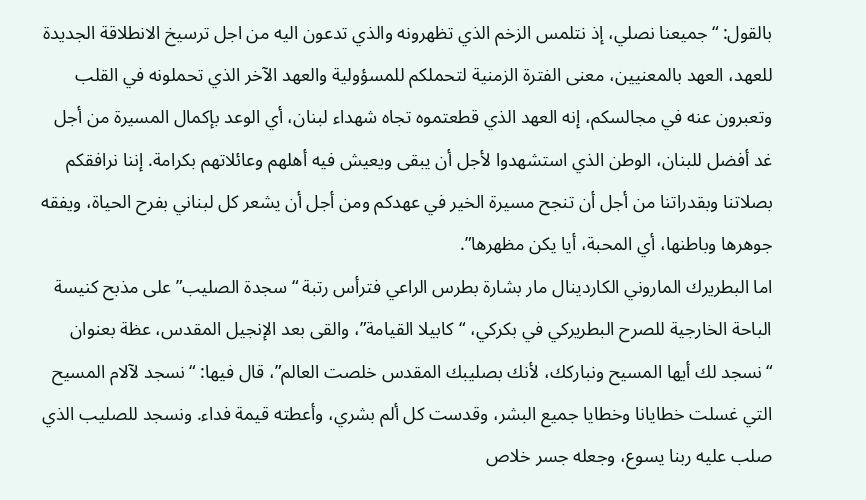بالقول: “جميعنا نصلي، إذ نتلمس الزخم الذي تظهرونه والذي تدعون اليه من اجل ترسيخ الانطلاقة الجديدة للعهد، العهد بالمعنيين، معنى الفترة الزمنية لتحملكم للمسؤولية والعهد الآخر الذي تحملونه في القلب وتعبرون عنه في مجالسكم، إنه العهد الذي قطعتموه تجاه شهداء لبنان، أي الوعد بإكمال المسيرة من أجل غد أفضل للبنان، الوطن الذي استشهدوا لأجل أن يبقى ويعيش فيه أهلهم وعائلاتهم بكرامة. إننا نرافقكم بصلاتنا وبقدراتنا من أجل أن تنجح مسيرة الخير في عهدكم ومن أجل أن يشعر كل لبناني بفرح الحياة، ويفقه جوهرها وباطنها، أي المحبة، أيا يكن مظهرها”.
اما البطريرك الماروني الكاردينال مار بشارة بطرس الراعي فترأس رتبة “سجدة الصليب” على مذبح كنيسة الباحة الخارجية للصرح البطريركي في بكركي، “كابيلا القيامة”، والقى بعد الإنجيل المقدس، عظة بعنوان “نسجد لك أيها المسيح ونباركك، لأنك بصليبك المقدس خلصت العالم”، قال فيها: “نسجد لآلام المسيح التي غسلت خطايانا وخطايا جميع البشر، وقدست كل ألم بشري، وأعطته قيمة فداء. ونسجد للصليب الذي صلب عليه ربنا يسوع، وجعله جسر خلاص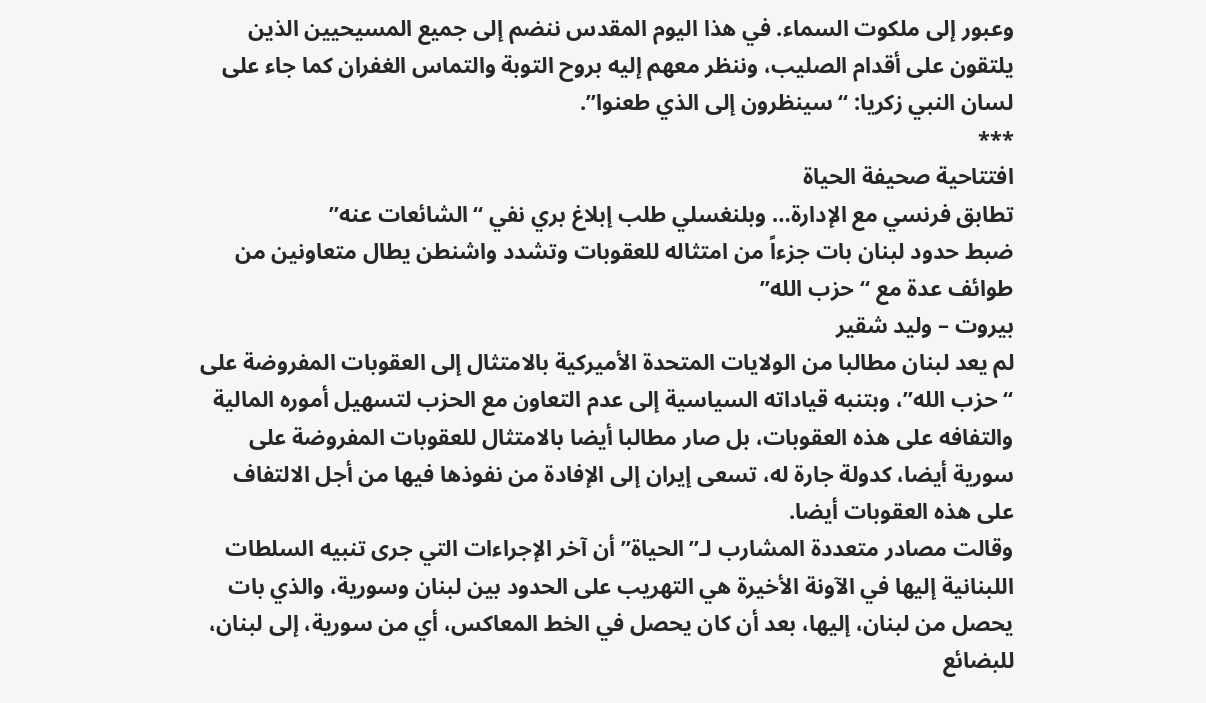وعبور إلى ملكوت السماء. في هذا اليوم المقدس ننضم إلى جميع المسيحيين الذين يلتقون على أقدام الصليب، وننظر معهم إليه بروح التوبة والتماس الغفران كما جاء على لسان النبي زكريا: “سينظرون إلى الذي طعنوا”.
***
افتتاحية صحيفة الحياة
تطابق فرنسي مع الإدارة… وبلنغسلي طلب إبلاغ بري نفي “الشائعات عنه”
ضبط حدود لبنان بات جزءاً من امتثاله للعقوبات وتشدد واشنطن يطال متعاونين من طوائف عدة مع “حزب الله”
بيروت – وليد شقير
لم يعد لبنان مطالبا من الولايات المتحدة الأميركية بالامتثال إلى العقوبات المفروضة على “حزب الله”، وبتنبه قياداته السياسية إلى عدم التعاون مع الحزب لتسهيل أموره المالية والتفافه على هذه العقوبات، بل صار مطالبا أيضا بالامتثال للعقوبات المفروضة على سورية أيضا، كدولة جارة له، تسعى إيران إلى الإفادة من نفوذها فيها من أجل الالتفاف على هذه العقوبات أيضا.
وقالت مصادر متعددة المشارب لـ”الحياة” أن آخر الإجراءات التي جرى تنبيه السلطات اللبنانية إليها في الآونة الأخيرة هي التهريب على الحدود بين لبنان وسورية، والذي بات يحصل من لبنان، إليها، بعد أن كان يحصل في الخط المعاكس، أي من سورية، إلى لبنان، للبضائع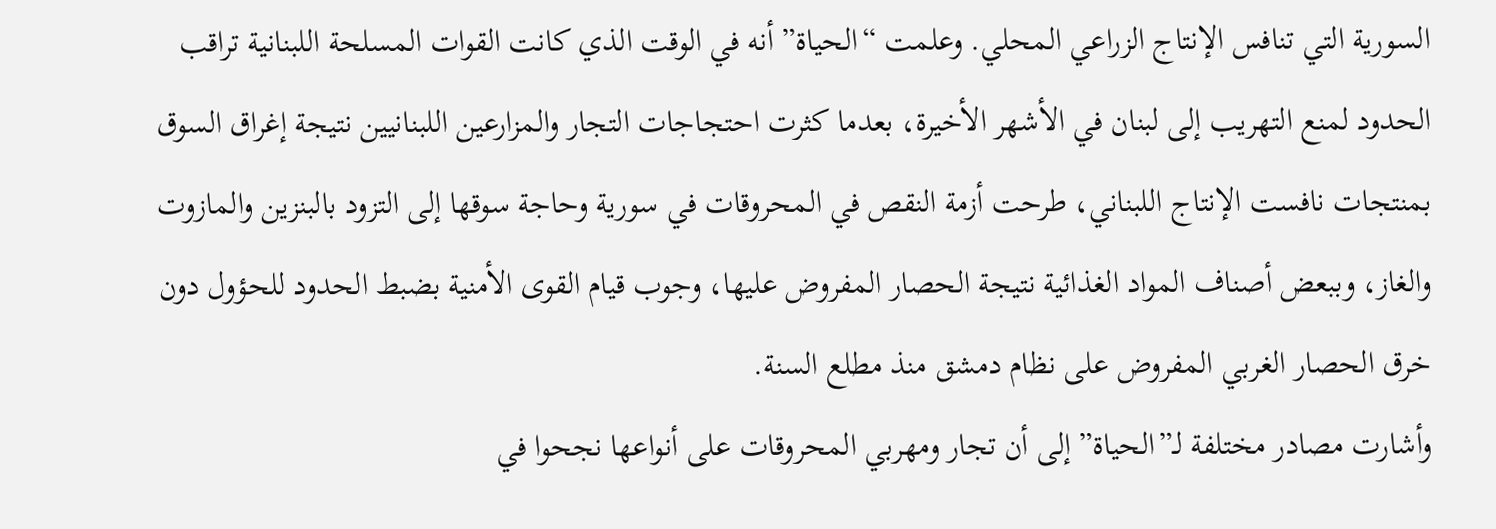السورية التي تنافس الإنتاج الزراعي المحلي. وعلمت “الحياة” أنه في الوقت الذي كانت القوات المسلحة اللبنانية تراقب الحدود لمنع التهريب إلى لبنان في الأشهر الأخيرة، بعدما كثرت احتجاجات التجار والمزارعين اللبنانيين نتيجة إغراق السوق بمنتجات نافست الإنتاج اللبناني، طرحت أزمة النقص في المحروقات في سورية وحاجة سوقها إلى التزود بالبنزين والمازوت والغاز، وببعض أصناف المواد الغذائية نتيجة الحصار المفروض عليها، وجوب قيام القوى الأمنية بضبط الحدود للحؤول دون خرق الحصار الغربي المفروض على نظام دمشق منذ مطلع السنة.
وأشارت مصادر مختلفة لـ”الحياة” إلى أن تجار ومهربي المحروقات على أنواعها نجحوا في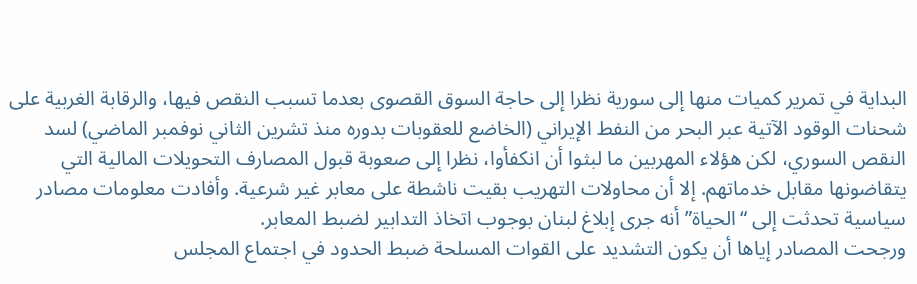البداية في تمرير كميات منها إلى سورية نظرا إلى حاجة السوق القصوى بعدما تسبب النقص فيها، والرقابة الغربية على شحنات الوقود الآتية عبر البحر من النفط الإيراني (الخاضع للعقوبات بدوره منذ تشرين الثاني نوفمبر الماضي) لسد النقص السوري، لكن هؤلاء المهربين ما لبثوا أن انكفأوا، نظرا إلى صعوبة قبول المصارف التحويلات المالية التي يتقاضونها مقابل خدماتهم. إلا أن محاولات التهريب بقيت ناشطة على معابر غير شرعية. وأفادت معلومات مصادر سياسية تحدثت إلى “الحياة” أنه جرى إبلاغ لبنان بوجوب اتخاذ التدابير لضبط المعابر.
ورجحت المصادر إياها أن يكون التشديد على القوات المسلحة ضبط الحدود في اجتماع المجلس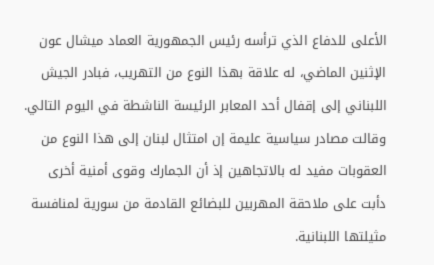الأعلى للدفاع الذي ترأسه رئيس الجمهورية العماد ميشال عون الإثنين الماضي، له علاقة بهذا النوع من التهريب، فبادر الجيش اللبناني إلى إقفال أحد المعابر الرئيسة الناشطة في اليوم التالي. وقالت مصادر سياسية عليمة إن امتثال لبنان إلى هذا النوع من العقوبات مفيد له بالاتجاهين إذ أن الجمارك وقوى أمنية أخرى دأبت على ملاحقة المهربين للبضائع القادمة من سورية لمنافسة مثيلتها اللبنانية.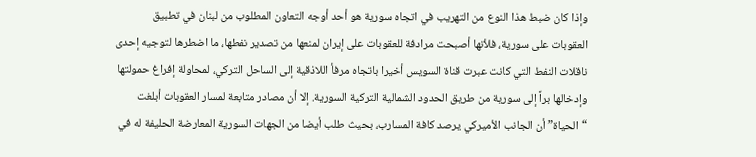وإذا كان ضبط هذا النوع من التهريب في اتجاه سورية هو أحد أوجه التعاون المطلوب من لبنان في تطبيق العقوبات على سورية، فلأنها أصبحت مرادفة للعقوبات على إيران لمنعها من تصدير نفطها، ما اضطرها لتوجيه إحدى ناقلات النفط التي كانت عبرت قناة السويس أخيرا باتجاه مرفأ اللاذقية إلى الساحل التركي، لمحاولة إفراغ حمولتها وإدخالها براً إلى سورية من طريق الحدود الشمالية التركية السورية. إلا أن مصادر متابعة لمسار العقوبات أبلغت “الحياة” أن الجانب الأميركي يرصد كافة المسارب، بحيث طلب أيضا من الجهات السورية المعارضة الحليفة له في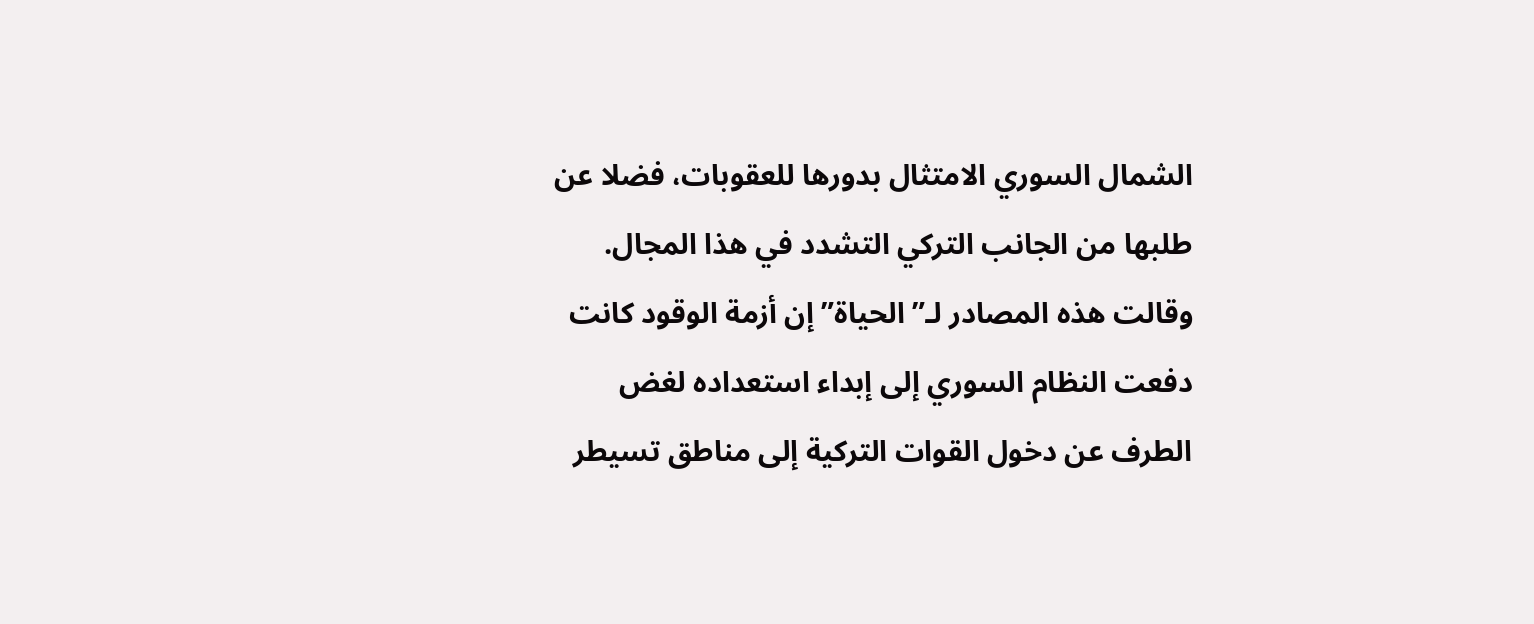الشمال السوري الامتثال بدورها للعقوبات، فضلا عن طلبها من الجانب التركي التشدد في هذا المجال.
وقالت هذه المصادر لـ”الحياة” إن أزمة الوقود كانت دفعت النظام السوري إلى إبداء استعداده لغض الطرف عن دخول القوات التركية إلى مناطق تسيطر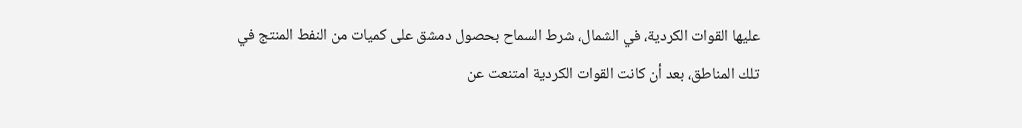عليها القوات الكردية، في الشمال، شرط السماح بحصول دمشق على كميات من النفط المنتج في تلك المناطق، بعد أن كانت القوات الكردية امتنعت عن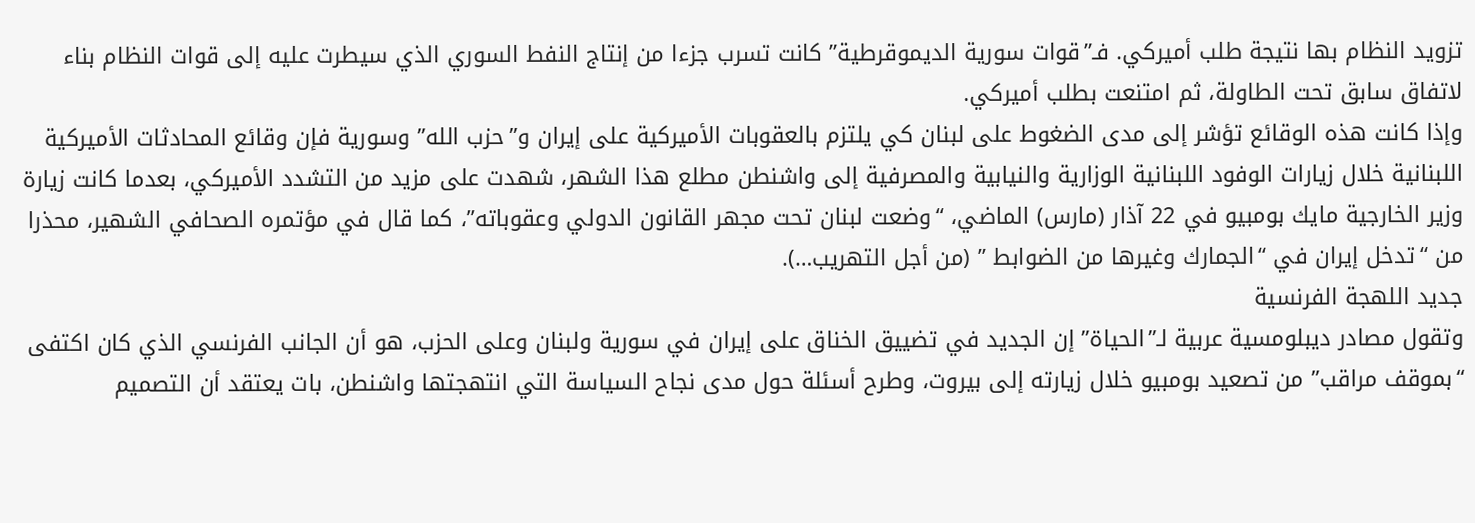تزويد النظام بها نتيجة طلب أميركي. فـ”قوات سورية الديموقرطية” كانت تسرب جزءا من إنتاج النفط السوري الذي سيطرت عليه إلى قوات النظام بناء لاتفاق سابق تحت الطاولة، ثم امتنعت بطلب أميركي.
وإذا كانت هذه الوقائع تؤشر إلى مدى الضغوط على لبنان كي يلتزم بالعقوبات الأميركية على إيران و”حزب الله” وسورية فإن وقائع المحادثات الأميركية اللبنانية خلال زيارات الوفود اللبنانية الوزارية والنيابية والمصرفية إلى واشنطن مطلع هذا الشهر، شهدت على مزيد من التشدد الأميركي، بعدما كانت زيارة وزير الخارجية مايك بومبيو في 22 آذار (مارس) الماضي، “وضعت لبنان تحت مجهر القانون الدولي وعقوباته”، كما قال في مؤتمره الصحافي الشهير، محذرا من “تدخل إيران في “الجمارك وغيرها من الضوابط ” (من أجل التهريب…).
جديد اللهجة الفرنسية
وتقول مصادر ديبلومسية عربية لـ”الحياة” إن الجديد في تضييق الخناق على إيران في سورية ولبنان وعلى الحزب، هو أن الجانب الفرنسي الذي كان اكتفى “بموقف مراقب” من تصعيد بومبيو خلال زيارته إلى بيروت، وطرح أسئلة حول مدى نجاح السياسة التي انتهجتها واشنطن، بات يعتقد أن التصميم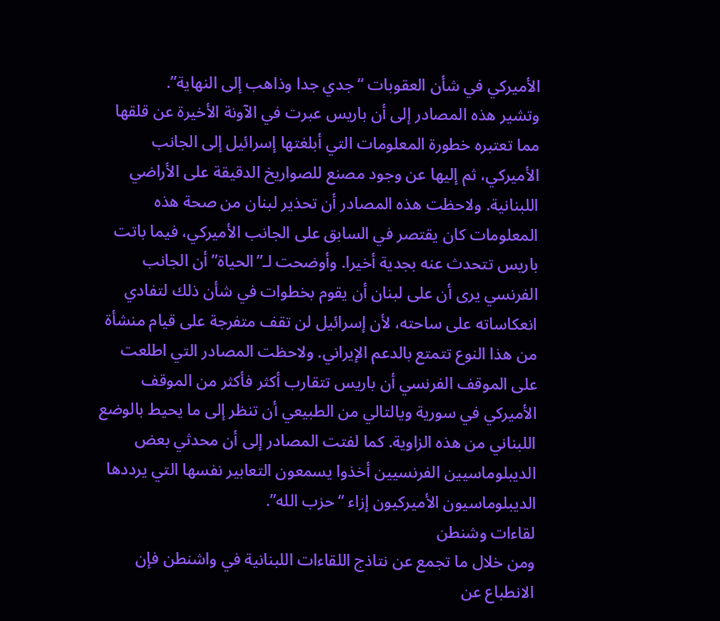الأميركي في شأن العقوبات “جدي جدا وذاهب إلى النهاية”.
وتشير هذه المصادر إلى أن باريس عبرت في الآونة الأخيرة عن قلقها مما تعتبره خطورة المعلومات التي أبلغتها إسرائيل إلى الجانب الأميركي، ثم إليها عن وجود مصنع للصواريخ الدقيقة على الأراضي اللبنانية. ولاحظت هذه المصادر أن تحذير لبنان من صحة هذه المعلومات كان يقتصر في السابق على الجانب الأميركي، فيما باتت باريس تتحدث عنه بجدية أخيرا. وأوضحت لـ”الحياة” أن الجانب الفرنسي يرى أن على لبنان أن يقوم بخطوات في شأن ذلك لتفادي انعكاساته على ساحته، لأن إسرائيل لن تقف متفرجة على قيام منشأة من هذا النوع تتمتع بالدعم الإيراني. ولاحظت المصادر التي اطلعت على الموقف الفرنسي أن باريس تتقارب أكثر فأكثر من الموقف الأميركي في سورية ويالتالي من الطبيعي أن تنظر إلى ما يحيط بالوضع اللبناني من هذه الزاوية. كما لفتت المصادر إلى أن محدثي بعض الديبلوماسيين الفرنسيين أخذوا يسمعون التعابير نفسها التي يرددها الديبلوماسيون الأميركيون إزاء “حزب الله”.
لقاءات وشنطن
ومن خلال ما تجمع عن نتاذج اللقاءات اللبنانية في واشنطن فإن الانطباع عن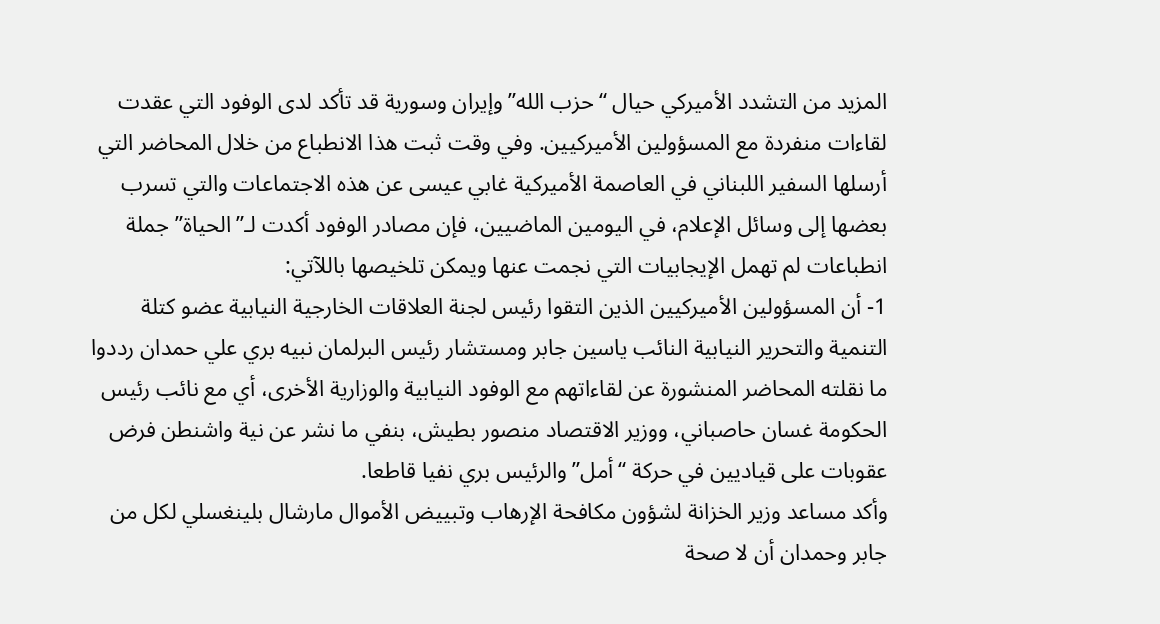المزيد من التشدد الأميركي حيال “حزب الله” وإيران وسورية قد تأكد لدى الوفود التي عقدت لقاءات منفردة مع المسؤولين الأميركيين. وفي وقت ثبت هذا الانطباع من خلال المحاضر التي أرسلها السفير اللبناني في العاصمة الأميركية غابي عيسى عن هذه الاجتماعات والتي تسرب بعضها إلى وسائل الإعلام، في اليومين الماضيين، فإن مصادر الوفود أكدت لـ”الحياة” جملة انطباعات لم تهمل الإيجابيات التي نجمت عنها ويمكن تلخيصها باللآتي:
1- أن المسؤولين الأميركيين الذين التقوا رئيس لجنة العلاقات الخارجية النيابية عضو كتلة التنمية والتحرير النيابية النائب ياسين جابر ومستشار رئيس البرلمان نبيه بري علي حمدان رددوا ما نقلته المحاضر المنشورة عن لقاءاتهم مع الوفود النيابية والوزارية الأخرى، أي مع نائب رئيس الحكومة غسان حاصباني، ووزير الاقتصاد منصور بطيش، بنفي ما نشر عن نية واشنطن فرض عقوبات على قياديين في حركة “أمل” والرئيس بري نفيا قاطعا.
وأكد مساعد وزير الخزانة لشؤون مكافحة الإرهاب وتبييض الأموال مارشال بلينغسلي لكل من جابر وحمدان أن لا صحة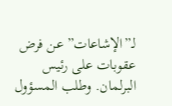لـ”الإشاعات” عن فرض عقوبات على رئيس البرلمان. وطلب المسؤول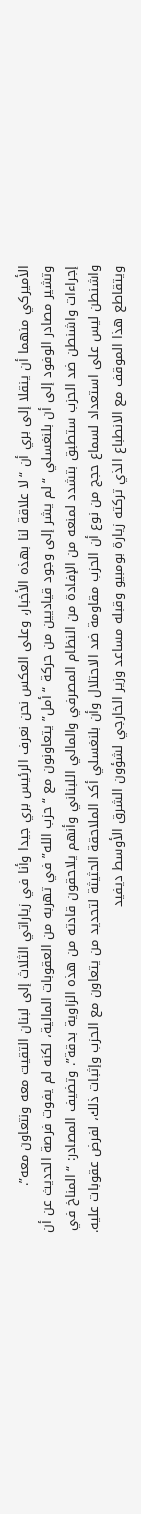الأميركي منهما أن ينقلا إلى بري أن “لا علاقة لنا بهذه الأخبار، وعلى العكس نحن نعرف الرئيس بري جيدا وأنا في زياراتي الثلاث إلى لبنان التقيت معه ونتعاون معه”.
وتشير مصادر الوفود إلى أن بلنغسلي “لم يشر إلى وجود قياديين من حركة “أمل” يتعاونون مع “حزب الله” في تهربه من العقوبات المالية، لكنه لم يفوت فرصة الحديث عن أن إجراءات واشنطن ضد الحزب ستطبق بتشدد لمنعه من الإفادة من النظام المصرفي والمالي اللبناني وأنهم يلاحقون قادته من هذه الزاوية بدقة”. وتضيف المصادر: “المناخ في واشنطن ليس على استعداد لسماع حجج من نوع أن الحزب مقاومة ضد الاحتلال وأن بلنغسلي أكد الملاحقة الحثيثة لتحديد من يتعاون مع الحزب وإثبات ذلك، لفرض عقوبات عليه.
ويتقاطع هذا الموقف مع الانطباع الذي تركته زيارة بومبيو وقبله مساعد وزير الخارجي لشؤون الشرق الأوسط ديفيد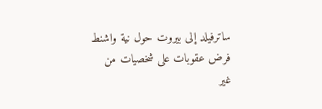ساترفيلد إلى بيروت حول نية واشنط فرض عقوبات على شخصيات من غير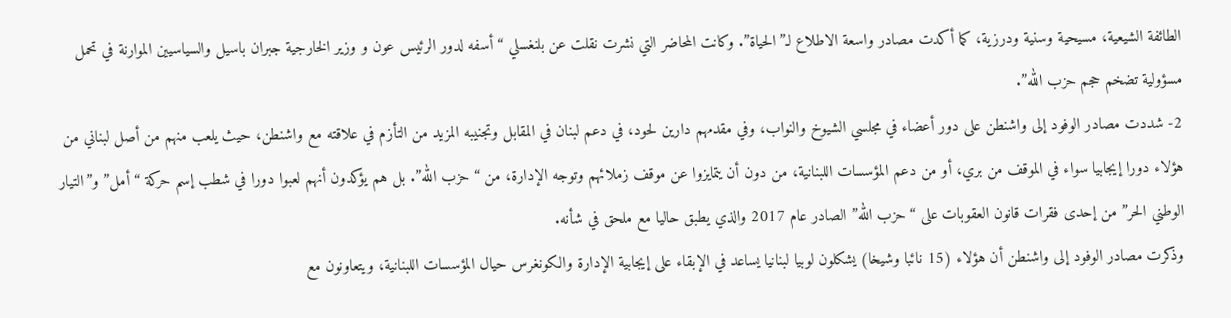الطائفة الشيعية، مسيحية وسنية ودرزية، كما أكدت مصادر واسعة الاطلاع لـ”الحياة”. وكانت المحاضر التي نشرت نقلت عن بلنغسلي “أسفه لدور الرئيس عون و وزير الخارجية جبران باسيل والسياسيين الموارنة في تحمل مسؤولية تضخم حجم حزب الله”.
2- شددت مصادر الوفود إلى واشنطن على دور أعضاء في مجلسي الشيوخ والنواب، وفي مقدمهم دارين لحود، في دعم لبنان في المقابل وتجنيبه المزيد من التأزم في علاقته مع واشنطن، حيث يلعب منهم من أصل لبناني من هؤلاء دورا إيجابيا سواء في الموقف من بري، أو من دعم المؤسسات اللبنانية، من دون أن يتمايزوا عن موقف زملائهم وتوجه الإدارة، من “حزب الله”. بل هم يؤكدون أنهم لعبوا دورا في شطب إسم حركة “أمل” و”التيار الوطني الحر” من إحدى فقرات قانون العقوبات على “حزب الله” الصادر عام 2017 والذي يطبق حاليا مع ملحق في شأنه.
وذكرت مصادر الوفود إلى واشنطن أن هؤلاء (15 نائبا وشيخا) يشكلون لوبيا لبنانيا يساعد في الإبقاء على إيجابية الإدارة والكونغرس حيال المؤسسات اللبنانية، ويتعاونون مع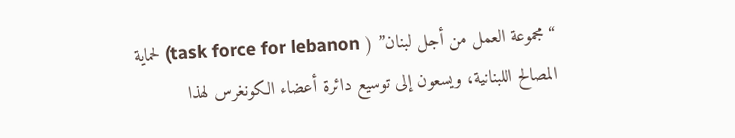“مجموعة العمل من أجل لبنان” ( task force for lebanon) لحماية المصالح اللبنانية، ويسعون إلى توسيع دائرة أعضاء الكونغرس لهذا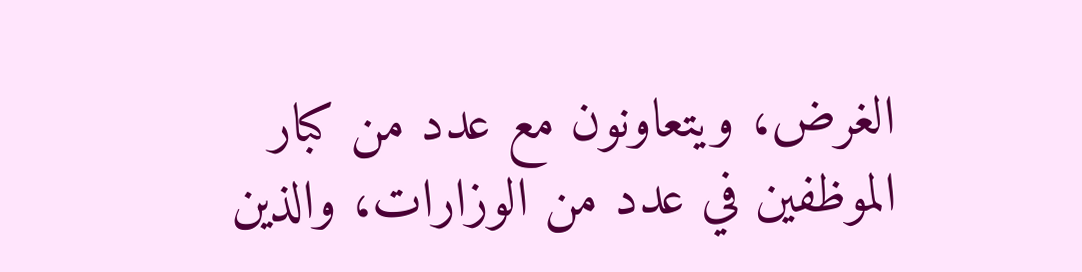الغرض، ويتعاونون مع عدد من كبار الموظفين في عدد من الوزارات، والذين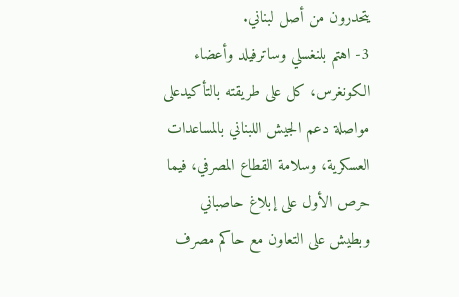يتحدرون من أصل لبناني.
3- اهتم بلنغسلي وساترفيلد وأعضاء الكونغرس، كل على طريقته بالتأكيدعلى مواصلة دعم الجيش اللبناني بالمساعدات العسكرية، وسلامة القطاع المصرفي، فيما حرص الأول على إبلاغ حاصباني وبطيش على التعاون مع حاكم مصرف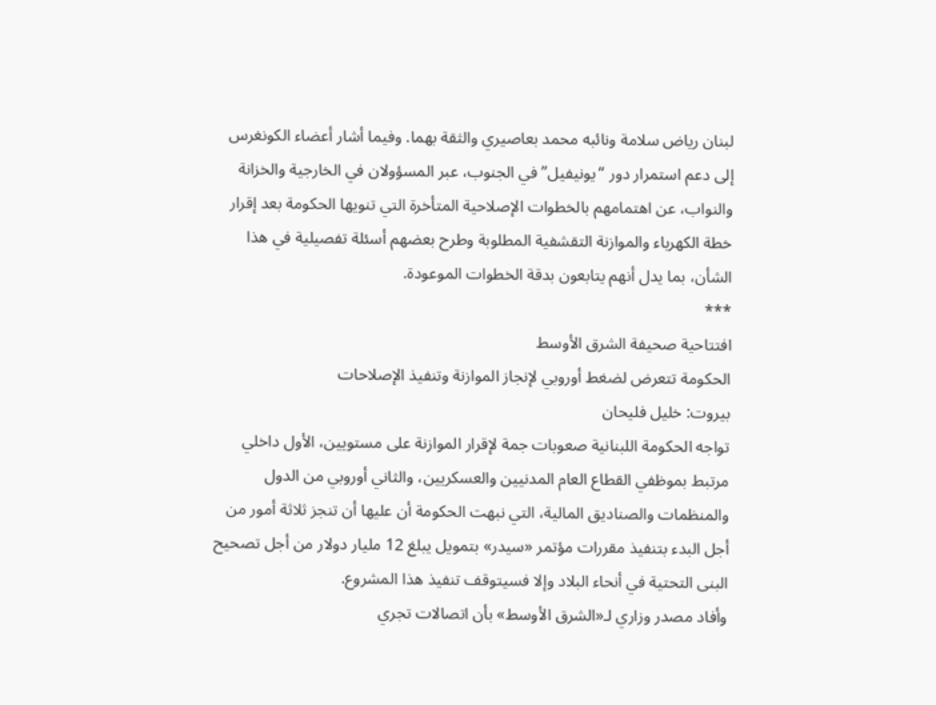لبنان رياض سلامة ونائبه محمد بعاصيري والثقة بهما. وفيما أشار أعضاء الكونغرس إلى دعم استمرار دور “يونيفيل” في الجنوب، عبر المسؤولان في الخارجية والخزانة والنواب، عن اهتمامهم بالخطوات الإصلاحية المتأخرة التي تنويها الحكومة بعد إقرار خطة الكهرباء والموازنة التقشفية المطلوبة وطرح بعضهم أسئلة تفصيلية في هذا الشأن، بما يدل أنهم يتابعون بدقة الخطوات الموعودة.
***
افتتاحية صحيفة الشرق الأوسط
الحكومة تتعرض لضغط أوروبي لإنجاز الموازنة وتنفيذ الإصلاحات
بيروت: خليل فليحان
تواجه الحكومة اللبنانية صعوبات جمة لإقرار الموازنة على مستويين، الأول داخلي مرتبط بموظفي القطاع العام المدنيين والعسكريين، والثاني أوروبي من الدول والمنظمات والصناديق المالية، التي نبهت الحكومة أن عليها أن تنجز ثلاثة أمور من أجل البدء بتنفيذ مقررات مؤتمر «سيدر» بتمويل يبلغ 12 مليار دولار من أجل تصحيح البنى التحتية في أنحاء البلاد وإلا فسيتوقف تنفيذ هذا المشروع.
وأفاد مصدر وزاري لـ«الشرق الأوسط» بأن اتصالات تجري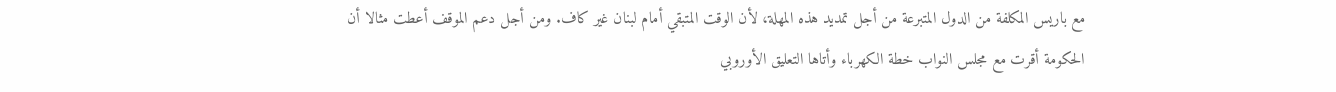مع باريس المكلفة من الدول المتبرعة من أجل تمديد هذه المهلة، لأن الوقت المتبقي أمام لبنان غير كاف. ومن أجل دعم الموقف أعطت مثالا أن الحكومة أقرت مع مجلس النواب خطة الكهرباء وأتاها التعليق الأوروبي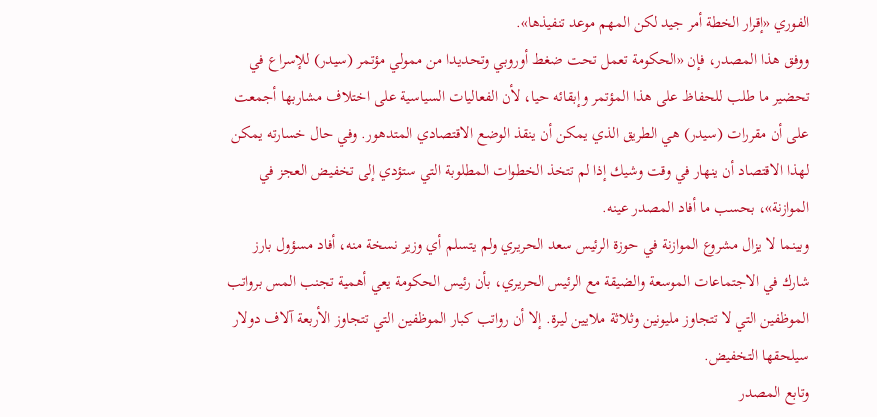الفوري «إقرار الخطة أمر جيد لكن المهم موعد تنفيذها».
ووفق هذا المصدر، فإن «الحكومة تعمل تحت ضغط أوروبي وتحديدا من ممولي مؤتمر (سيدر) للإسراع في تحضير ما طلب للحفاظ على هذا المؤتمر وإبقائه حيا، لأن الفعاليات السياسية على اختلاف مشاربها أجمعت على أن مقررات (سيدر) هي الطريق الذي يمكن أن ينقذ الوضع الاقتصادي المتدهور. وفي حال خسارته يمكن لهذا الاقتصاد أن ينهار في وقت وشيك إذا لم تتخذ الخطوات المطلوبة التي ستؤدي إلى تخفيض العجز في الموازنة»، بحسب ما أفاد المصدر عينه.
وبينما لا يزال مشروع الموازنة في حوزة الرئيس سعد الحريري ولم يتسلم أي وزير نسخة منه، أفاد مسؤول بارز شارك في الاجتماعات الموسعة والضيقة مع الرئيس الحريري، بأن رئيس الحكومة يعي أهمية تجنب المس برواتب الموظفين التي لا تتجاوز مليونين وثلاثة ملايين ليرة. إلا أن رواتب كبار الموظفين التي تتجاوز الأربعة آلاف دولار سيلحقها التخفيض.
وتابع المصدر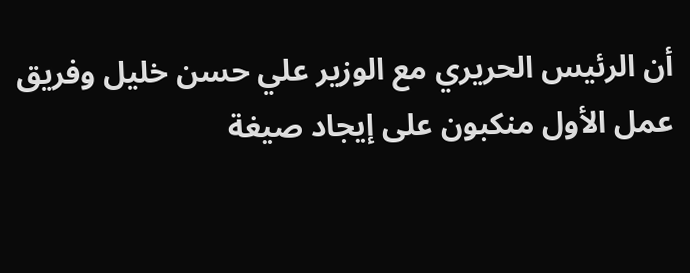أن الرئيس الحريري مع الوزير علي حسن خليل وفريق عمل الأول منكبون على إيجاد صيغة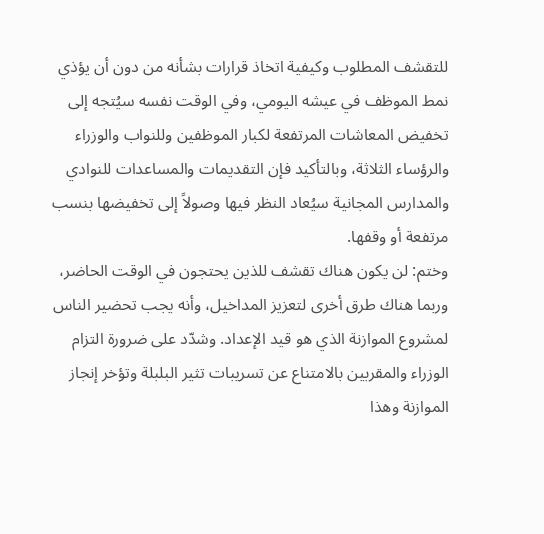للتقشف المطلوب وكيفية اتخاذ قرارات بشأنه من دون أن يؤذي نمط الموظف في عيشه اليومي، وفي الوقت نفسه سيُتجه إلى تخفيض المعاشات المرتفعة لكبار الموظفين وللنواب والوزراء والرؤساء الثلاثة، وبالتأكيد فإن التقديمات والمساعدات للنوادي والمدارس المجانية سيُعاد النظر فيها وصولاً إلى تخفيضها بنسب مرتفعة أو وقفها.
وختم: لن يكون هناك تقشف للذين يحتجون في الوقت الحاضر، وربما هناك طرق أخرى لتعزيز المداخيل، وأنه يجب تحضير الناس لمشروع الموازنة الذي هو قيد الإعداد. وشدّد على ضرورة التزام الوزراء والمقربين بالامتناع عن تسريبات تثير البلبلة وتؤخر إنجاز الموازنة وهذا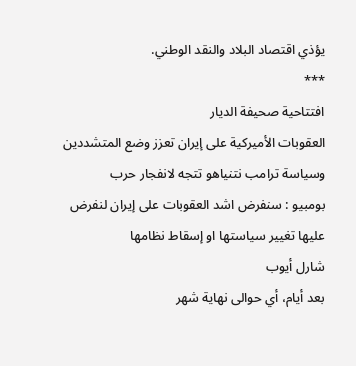يؤذي اقتصاد البلاد والنقد الوطني.
***
افتتاحية صحيفة الديار
العقوبات الأميركية على إيران تعزز وضع المتشددين وسياسة ترامب نتنياهو تتجه لانفجار حرب
بومبيو : سنفرض اشد العقوبات على إيران لنفرض عليها تغيير سياستها او إسقاط نظامها
شارل أيوب
بعد أيام، أي حوالى نهاية شهر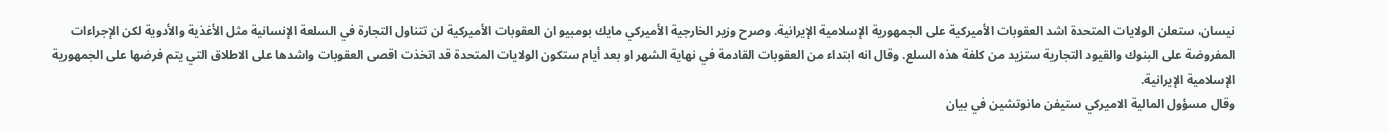نيسان، ستعلن الولايات المتحدة اشد العقوبات الأميركية على الجمهورية الإسلامية الإيرانية. وصرح وزير الخارجية الأميركي مايك بومبيو ان العقوبات الأميركية لن تتناول التجارة في السلعة الإنسانية مثل الأغذية والأدوية لكن الإجراءات المفروضة على البنوك والقيود التجارية ستزيد من كلفة هذه السلع. وقال انه ابتداء من العقوبات القادمة في نهاية الشهر او بعد أيام ستكون الولايات المتحدة قد اتخذت اقصى العقوبات واشدها على الاطلاق التي يتم فرضها على الجمهورية الإسلامية الإيرانية.
وقال مسؤول المالية الاميركي ستيفن مانوتشين في بيان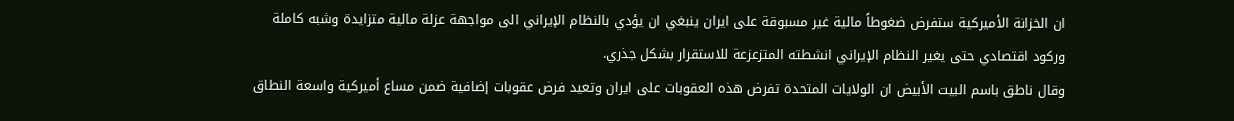ان الخزانة الأميركية ستفرض ضغوطاً مالية غير مسبوقة على ايران ينبغي ان يؤدي بالنظام الإيراني الى مواجهة عزلة مالية متزايدة وشبه كاملة وركود اقتصادي حتى يغير النظام الإيراني انشطته المتزعزعة للاستقرار بشكل جذري.
وقال ناطق باسم البيت الأبيض ان الولايات المتحدة تفرض هذه العقوبات على ايران وتعيد فرض عقوبات إضافية ضمن مساع أميركية واسعة النطاق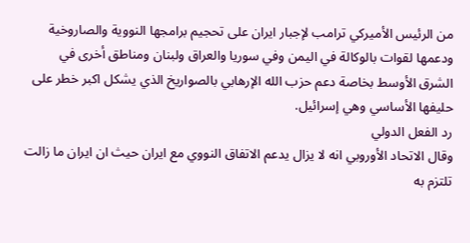من الرئيس الأميركي ترامب لإجبار ايران على تحجيم برامجها النووية والصاروخية ودعمها لقوات بالوكالة في اليمن وفي سوريا والعراق ولبنان ومناطق أخرى في الشرق الأوسط بخاصة دعم حزب الله الإرهابي بالصواريخ الذي يشكل اكبر خطر على حليفها الأساسي وهي إسرائيل.
رد الفعل الدولي
وقال الاتحاد الأوروبي انه لا يزال يدعم الاتفاق النووي مع ايران حيث ان ايران ما زالت تلتزم به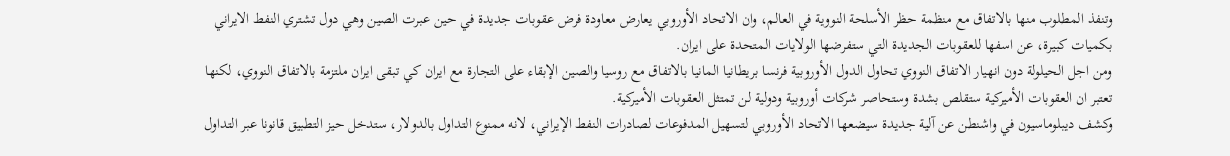وتنفذ المطلوب منها بالاتفاق مع منظمة حظر الأسلحة النووية في العالم، وان الاتحاد الأوروبي يعارض معاودة فرض عقوبات جديدة في حين عبرت الصين وهي دول تشتري النفط الايراني بكميات كبيرة، عن اسفها للعقوبات الجديدة التي ستفرضها الولايات المتحدة على ايران.
ومن اجل الحيلولة دون انهيار الاتفاق النووي تحاول الدول الأوروبية فرنسا بريطانيا المانيا بالاتفاق مع روسيا والصين الإبقاء على التجارة مع ايران كي تبقى ايران ملتزمة بالاتفاق النووي، لكنها تعتبر ان العقوبات الأميركية ستقلص بشدة وستحاصر شركات أوروبية ودولية لن تمتثل العقوبات الأميركية.
وكشف ديبلوماسيون في واشنطن عن آلية جديدة سيضعها الاتحاد الأوروبي لتسهيل المدفوعات لصادرات النفط الإيراني، لانه ممنوع التداول بالدولار، ستدخل حيز التطبيق قانونا عبر التداول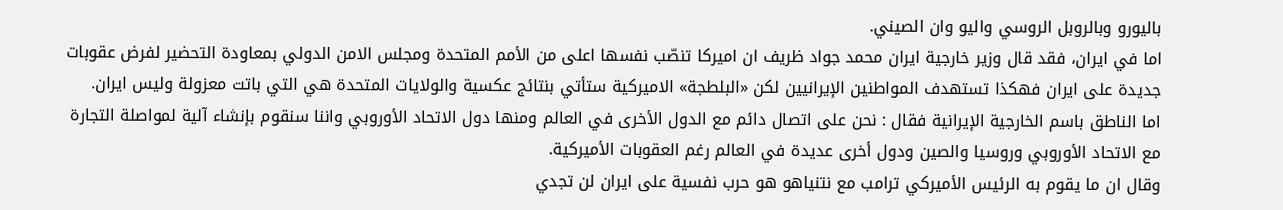باليورو وبالروبل الروسي واليو وان الصيني.
اما في ايران، فقد قال وزير خارجية ايران محمد جواد ظريف ان اميركا تنصّب نفسها اعلى من الأمم المتحدة ومجلس الامن الدولي بمعاودة التحضير لفرض عقوبات جديدة على ايران فهكذا تستهدف المواطنين الإيرانيين لكن «البلطجة» الاميركية ستأتي بنتائج عكسية والولايات المتحدة هي التي باتت معزولة وليس ايران.
اما الناطق باسم الخارجية الإيرانية فقال : نحن على اتصال دائم مع الدول الأخرى في العالم ومنها دول الاتحاد الأوروبي واننا سنقوم بإنشاء آلية لمواصلة التجارة مع الاتحاد الأوروبي وروسيا والصين ودول أخرى عديدة في العالم رغم العقوبات الأميركية.
وقال ان ما يقوم به الرئيس الأميركي ترامب مع نتنياهو هو حرب نفسية على ايران لن تجدي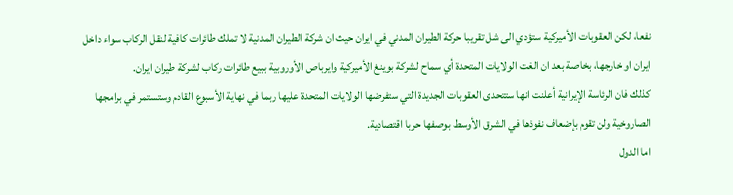نفعا، لكن العقوبات الأميركية ستؤدي الى شل تقريبا حركة الطيران المدني في ايران حيث ان شركة الطيران المدنية لا تملك طائرات كافية لنقل الركاب سواء داخل ايران او خارجها، بخاصة بعد ان الغت الولايات المتحدة أي سماح لشركة بوينغ الأميركية وايرباص الأوروبية ببيع طائرات ركاب لشركة طيران ايران.
كذلك فان الرئاسة الإيرانية أعلنت انها ستتحدى العقوبات الجديدة التي ستفرضها الولايات المتحدة عليها ربما في نهاية الأسبوع القادم وستستمر في برامجها الصاروخية ولن تقوم بإضعاف نفوذها في الشرق الأوسط بوصفها حربا اقتصادية.
اما الدول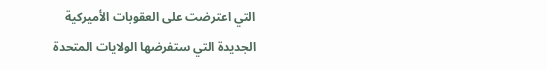التي اعترضت على العقوبات الأميركية الجديدة التي ستفرضها الولايات المتحدة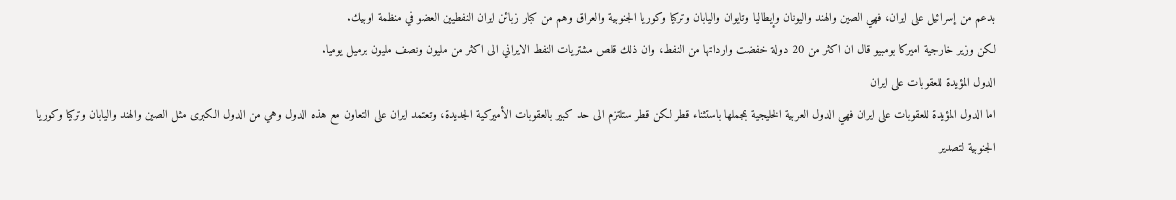بدعم من إسرائيل على ايران، فهي الصين والهند واليونان وإيطاليا وتايوان واليابان وتركيا وكوريا الجنوبية والعراق وهم من كبار زبائن ايران النفطيين العضو في منظمة اوبيك.
لكن وزير خارجية اميركا بومبيو قال ان اكثر من 20 دولة خفضت وارداتها من النفط، وان ذلك قلص مشتريات النفط الايراني الى اكثر من مليون ونصف مليون برميل يوميا.
الدول المؤيدة للعقوبات على ايران
اما الدول المؤيدة للعقوبات على ايران فهي الدول العربية الخليجية بمجملها باستثناء قطر لكن قطر ستلتزم الى حد كبير بالعقوبات الأميركية الجديدة، وتعتمد ايران على التعاون مع هذه الدول وهي من الدول الكبرى مثل الصين والهند واليابان وتركيا وكوريا الجنوبية لتصدير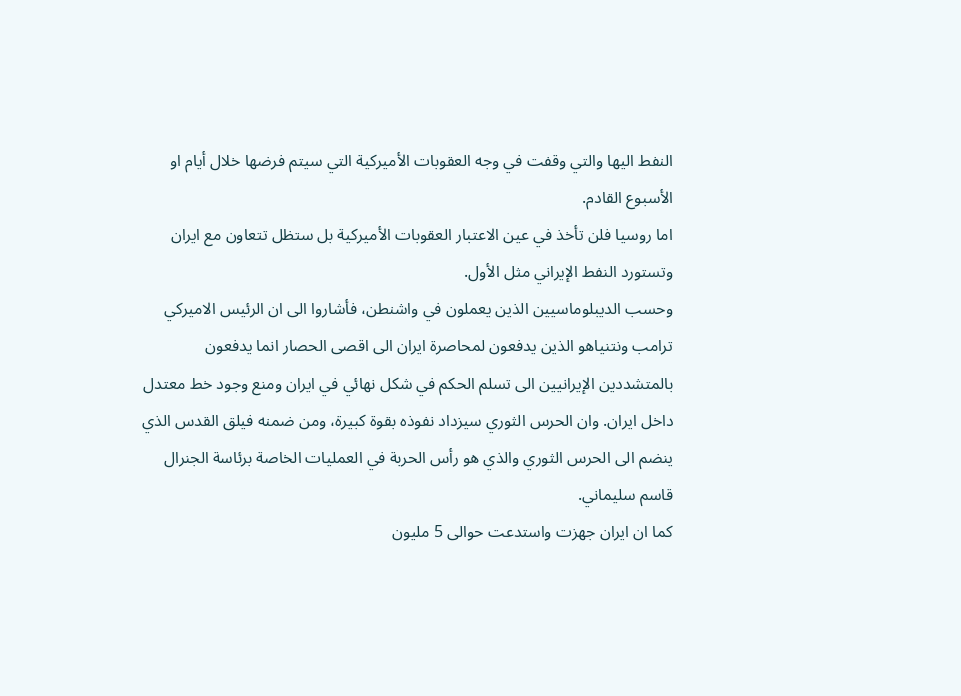النفط اليها والتي وقفت في وجه العقوبات الأميركية التي سيتم فرضها خلال أيام او الأسبوع القادم.
اما روسيا فلن تأخذ في عين الاعتبار العقوبات الأميركية بل ستظل تتعاون مع ايران وتستورد النفط الإيراني مثل الأول.
وحسب الديبلوماسيين الذين يعملون في واشنطن، فأشاروا الى ان الرئيس الاميركي ترامب ونتنياهو الذين يدفعون لمحاصرة ايران الى اقصى الحصار انما يدفعون بالمتشددين الإيرانيين الى تسلم الحكم في شكل نهائي في ايران ومنع وجود خط معتدل داخل ايران. وان الحرس الثوري سيزداد نفوذه بقوة كبيرة، ومن ضمنه فيلق القدس الذي ينضم الى الحرس الثوري والذي هو رأس الحربة في العمليات الخاصة برئاسة الجنرال قاسم سليماني.
كما ان ايران جهزت واستدعت حوالى 5 مليون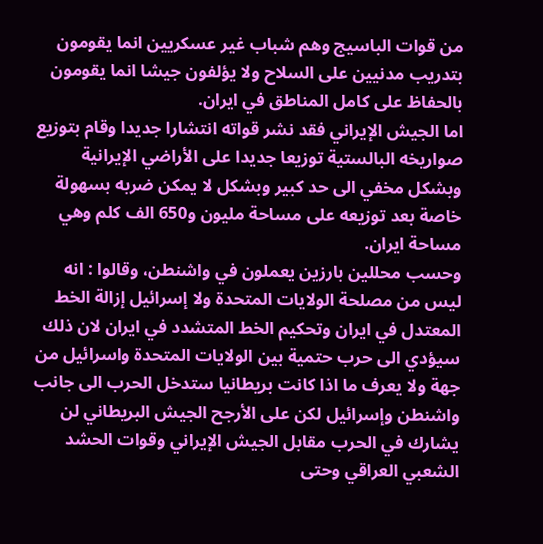من قوات الباسيج وهم شباب غير عسكريين انما يقومون بتدريب مدنيين على السلاح ولا يؤلفون جيشا انما يقومون بالحفاظ على كامل المناطق في ايران.
اما الجيش الإيراني فقد نشر قواته انتشارا جديدا وقام بتوزيع صواريخه البالستية توزيعا جديدا على الأراضي الإيرانية وبشكل مخفي الى حد كبير وبشكل لا يمكن ضربه بسهولة خاصة بعد توزيعه على مساحة مليون و650 الف كلم وهي مساحة ايران.
وحسب محللين بارزين يعملون في واشنطن، وقالوا : انه ليس من مصلحة الولايات المتحدة ولا إسرائيل إزالة الخط المعتدل في ايران وتحكيم الخط المتشدد في ايران لان ذلك سيؤدي الى حرب حتمية بين الولايات المتحدة واسرائيل من جهة ولا يعرف ما اذا كانت بريطانيا ستدخل الحرب الى جانب واشنطن وإسرائيل لكن على الأرجح الجيش البريطاني لن يشارك في الحرب مقابل الجيش الإيراني وقوات الحشد الشعبي العراقي وحتى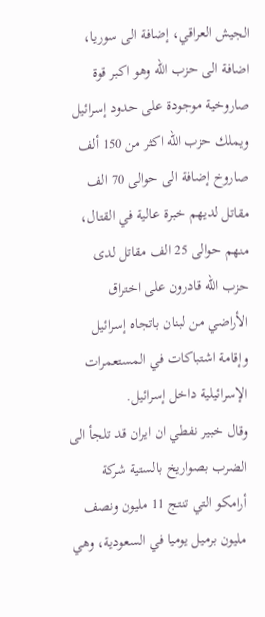الجيش العراقي، إضافة الى سوريا، اضافة الى حزب الله وهو اكبر قوة صاروخية موجودة على حدود إسرائيل ويملك حزب الله اكثر من 150 ألف صاروخ إضافة الى حوالى 70 الف مقاتل لديهم خبرة عالية في القتال، منهم حوالى 25 الف مقاتل لدى حزب الله قادرون على اختراق الأراضي من لبنان باتجاه إسرائيل وإقامة اشتباكات في المستعمرات الإسرائيلية داخل إسرائيل.
وقال خبير نفطي ان ايران قد تلجأ الى الضرب بصواريخ بالستية شركة أرامكو التي تنتج 11 مليون ونصف مليون برميل يوميا في السعودية، وهي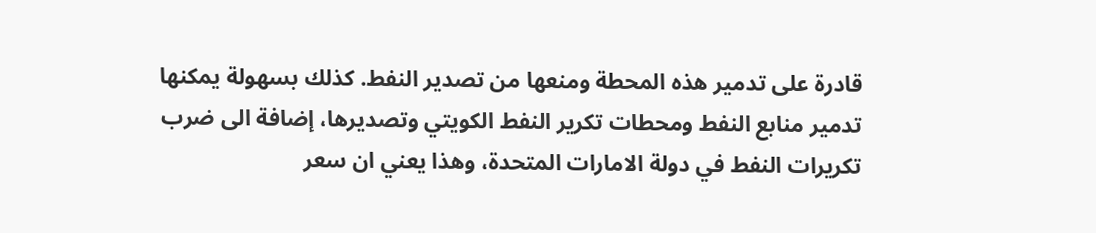قادرة على تدمير هذه المحطة ومنعها من تصدير النفط. كذلك بسهولة يمكنها تدمير منابع النفط ومحطات تكرير النفط الكويتي وتصديرها، إضافة الى ضرب تكريرات النفط في دولة الامارات المتحدة، وهذا يعني ان سعر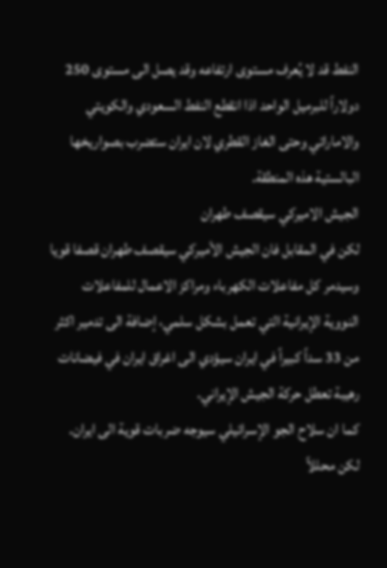النفط قد لا يُعرف مستوى ارتفاعه وقد يصل الى مستوى 250 دولاراً للبرميل الواحد اذا انقطع النفط السعودي والكويتي والاماراتي وحتى الغاز القطري لان ايران ستضرب بصواريخها البالستية هذه المنطقة.
الجيش الاميركي سيقصف طهران
لكن في المقابل فان الجيش الأميركي سيقصف طهران قصفا قويا وسيدمر كل مفاعلات الكهرباء ومراكز الاعمال للمفاعلات النووية الإيرانية التي تعمل بشكل سلمي، إضافة الى تدمير اكثر من 33 سداً كبيراً في ايران سيؤدي الى اغراق ايران في فيضانات رهيبة تعطل حركة الجيش الإيراني.
كما ان سلاح الجو الإسرائيلي سيوجه ضربات قوية الى ايران.
لكن محللاً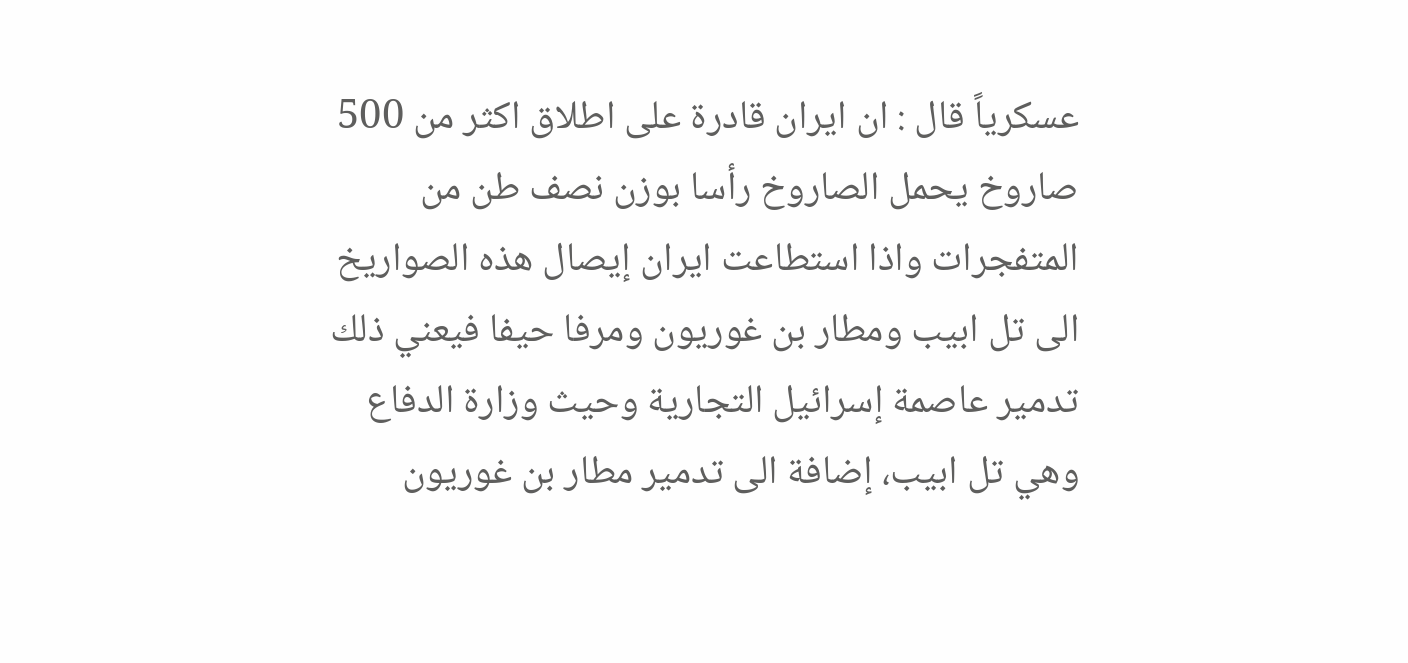عسكرياً قال : ان ايران قادرة على اطلاق اكثر من 500 صاروخ يحمل الصاروخ رأسا بوزن نصف طن من المتفجرات واذا استطاعت ايران إيصال هذه الصواريخ الى تل ابيب ومطار بن غوريون ومرفا حيفا فيعني ذلك تدمير عاصمة إسرائيل التجارية وحيث وزارة الدفاع وهي تل ابيب، إضافة الى تدمير مطار بن غوريون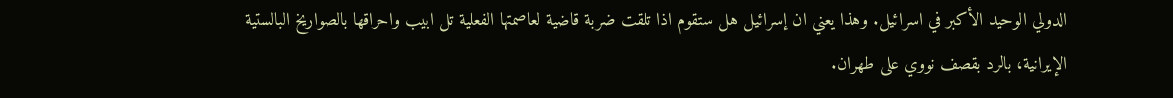الدولي الوحيد الأكبر في اسرائيل. وهذا يعني ان إسرائيل هل ستقوم اذا تلقت ضربة قاضية لعاصمتها الفعلية تل ابيب واحراقها بالصواريخ البالستية الإيرانية، بالرد بقصف نووي على طهران.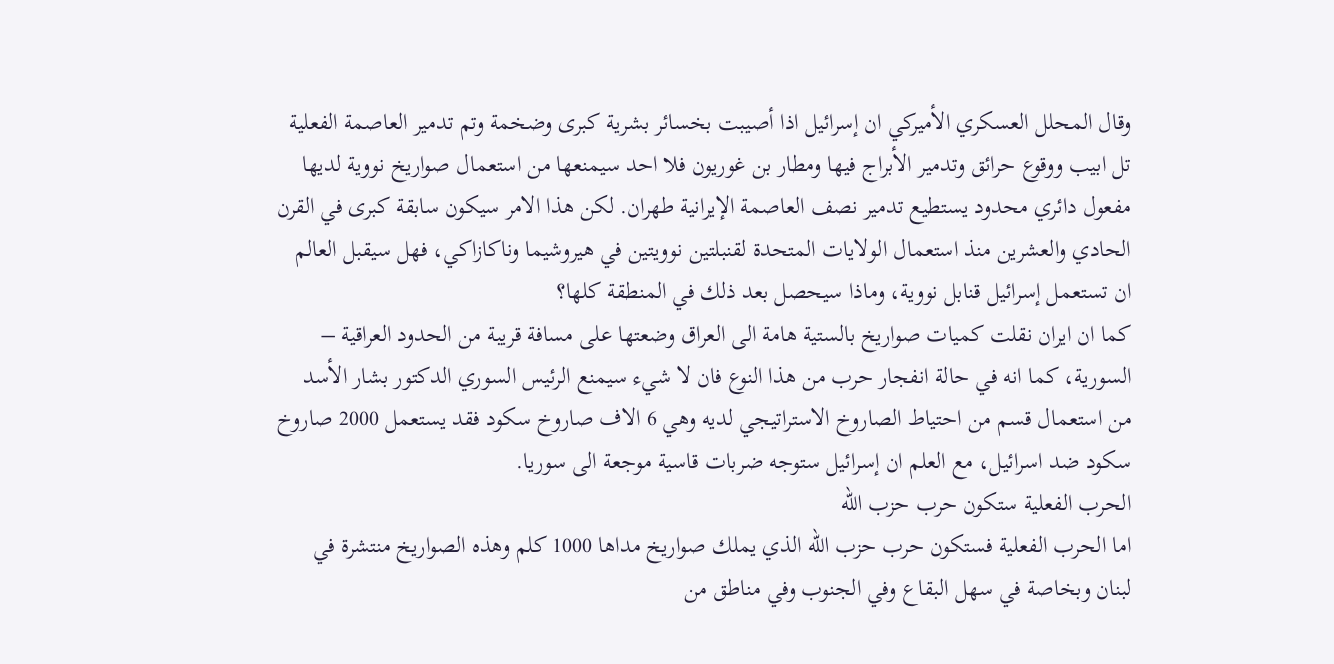وقال المحلل العسكري الأميركي ان إسرائيل اذا أصيبت بخسائر بشرية كبرى وضخمة وتم تدمير العاصمة الفعلية تل ابيب ووقوع حرائق وتدمير الأبراج فيها ومطار بن غوريون فلا احد سيمنعها من استعمال صواريخ نووية لديها مفعول دائري محدود يستطيع تدمير نصف العاصمة الإيرانية طهران. لكن هذا الامر سيكون سابقة كبرى في القرن الحادي والعشرين منذ استعمال الولايات المتحدة لقنبلتين نوويتين في هيروشيما وناكازاكي، فهل سيقبل العالم ان تستعمل إسرائيل قنابل نووية، وماذا سيحصل بعد ذلك في المنطقة كلها؟
كما ان ايران نقلت كميات صواريخ بالستية هامة الى العراق وضعتها على مسافة قريبة من الحدود العراقية – السورية، كما انه في حالة انفجار حرب من هذا النوع فان لا شيء سيمنع الرئيس السوري الدكتور بشار الأسد من استعمال قسم من احتياط الصاروخ الاستراتيجي لديه وهي 6 الاف صاروخ سكود فقد يستعمل 2000 صاروخ سكود ضد اسرائيل، مع العلم ان إسرائيل ستوجه ضربات قاسية موجعة الى سوريا.
الحرب الفعلية ستكون حرب حزب الله
اما الحرب الفعلية فستكون حرب حزب الله الذي يملك صواريخ مداها 1000 كلم وهذه الصواريخ منتشرة في لبنان وبخاصة في سهل البقاع وفي الجنوب وفي مناطق من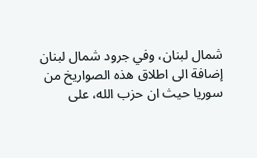شمال لبنان، وفي جرود شمال لبنان إضافة الى اطلاق هذه الصواريخ من سوريا حيث ان حزب الله، على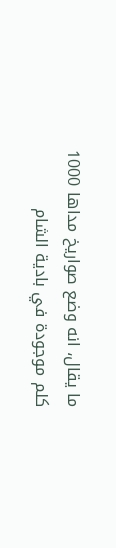ما يقال، انه وضع صواريخ مداها 1000 كلم موجودة في بادية الشام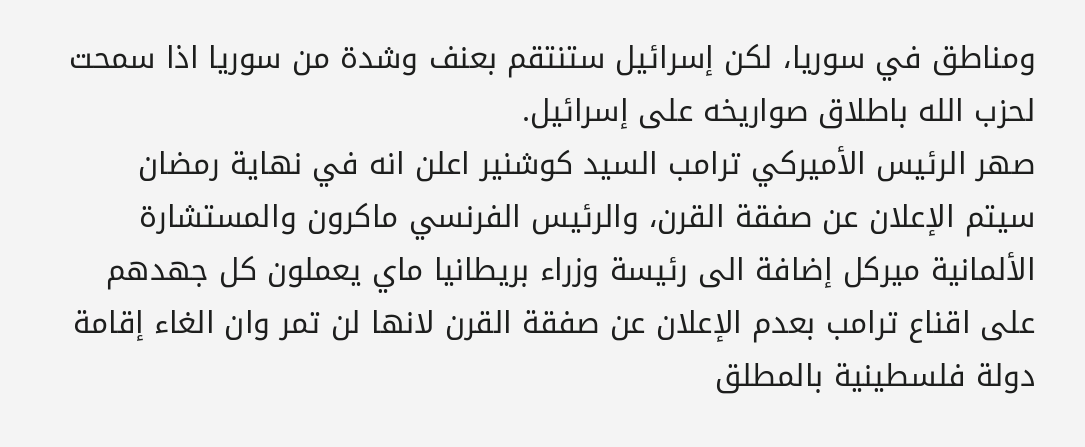ومناطق في سوريا، لكن إسرائيل ستنتقم بعنف وشدة من سوريا اذا سمحت لحزب الله باطلاق صواريخه على إسرائيل.
صهر الرئيس الأميركي ترامب السيد كوشنير اعلن انه في نهاية رمضان سيتم الإعلان عن صفقة القرن، والرئيس الفرنسي ماكرون والمستشارة الألمانية ميركل إضافة الى رئيسة وزراء بريطانيا ماي يعملون كل جهدهم على اقناع ترامب بعدم الإعلان عن صفقة القرن لانها لن تمر وان الغاء إقامة دولة فلسطينية بالمطلق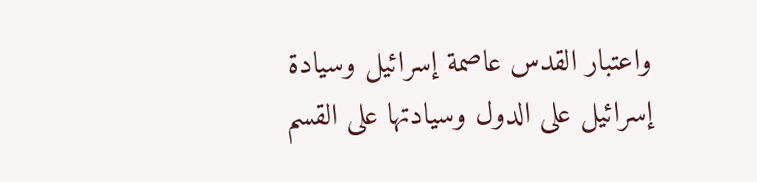واعتبار القدس عاصمة إسرائيل وسيادة إسرائيل على الدول وسيادتها على القسم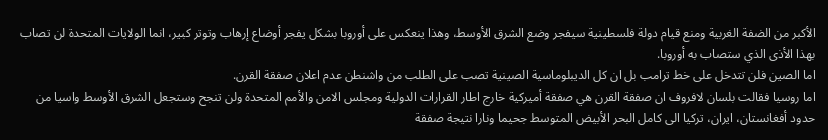الأكبر من الضفة الغربية ومنع قيام دولة فلسطينية سيفجر وضع الشرق الأوسط، وهذا ينعكس على أوروبا بشكل يفجر أوضاع إرهاب وتوتر كبير، انما الولايات المتحدة لن تصاب بهذا الأذى الذي ستصاب به أوروبا.
اما الصين فلن تتدخل على خط ترامب بل ان كل الديبلوماسية الصينية تصب على الطلب من واشنطن عدم اعلان صفقة القرن.
اما روسيا فقالت بلسان لافروف ان صفقة القرن هي صفقة أميركية خارج اطار القرارات الدولية ومجلس الامن والأمم المتحدة ولن تنجح وستجعل الشرق الأوسط واسيا من حدود أفغانستان، ايران، تركيا الى كامل البحر الأبيض المتوسط جحيما ونارا نتيجة صفقة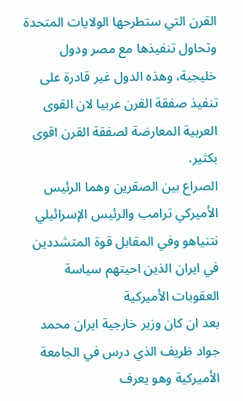القرن التي ستطرحها الولايات المتحدة وتحاول تنفيذها مع مصر ودول خليجية، وهذه الدول غير قادرة على تنفيذ صفقة القرن عربيا لان القوى العربية المعارضة لصفقة القرن اقوى بكثير.
الصراع بين الصقرين وهما الرئيس الأميركي ترامب والرئيس الإسرائيلي نتنياهو وفي المقابل قوة المتشددين في ايران الذين احيتهم سياسة العقوبات الأميركية
بعد ان كان وزير خارجية ايران محمد جواد ظريف الذي درس في الجامعة الأميركية وهو يعرف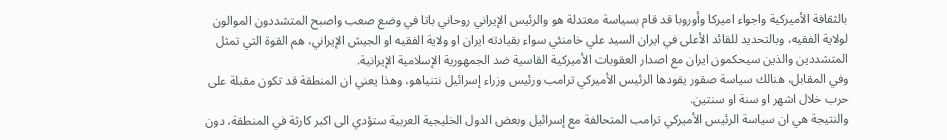بالثقافة الأميركية واجواء اميركا وأوروبا قد قام بسياسة معتدلة هو والرئيس الإيراني روحاني باتا في وضع صعب واصبح المتشددون الموالون لولاية الفقيه، وبالتحديد للقائد الأعلى في ايران السيد علي خامنئي سواء بقيادته ايران او ولاية الفقيه او الجيش الإيراني، هم القوة التي تمثل المتشددين والذين سيحكمون ايران مع اصدار العقوبات الأميركية القاسية ضد الجمهورية الإسلامية الإيرانية.
وفي المقابل، هنالك سياسة صقور يقودها الرئيس الأميركي ترامب ورئيس وزراء إسرائيل نتنياهو، وهذا يعني ان المنطقة قد تكون مقبلة على حرب خلال اشهر او سنة او سنتين.
والنتيجة هي ان سياسة الرئيس الأميركي ترامب المتحالفة مع إسرائيل وبعض الدول الخليجية العربية ستؤدي الى اكبر كارثة في المنطقة، دون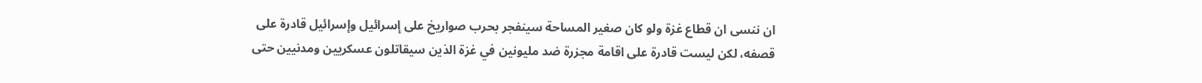ان ننسى ان قطاع غزة ولو كان صغير المساحة سينفجر بحرب صواريخ على إسرائيل وإسرائيل قادرة على قصفه، لكن ليست قادرة على اقامة مجزرة ضد مليونين في غزة الذين سيقاتلون عسكريين ومدنيين حتى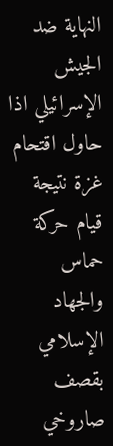النهاية ضد الجيش الإسرائيلي اذا حاول اقتحام غزة نتيجة قيام حركة حماس والجهاد الإسلامي بقصف صاروخي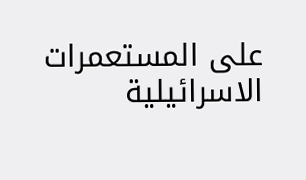على المستعمرات الاسرائيلية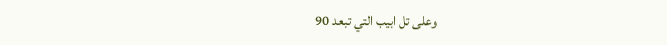وعلى تل ابيب التي تبعد 90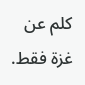كلم عن غزة فقط.